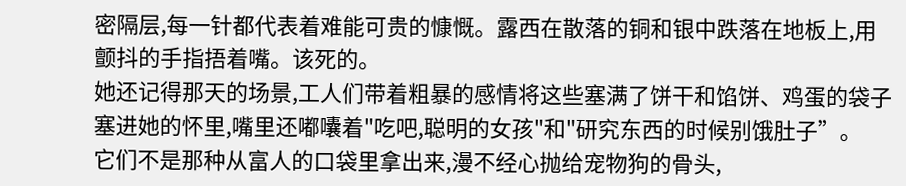密隔层,每一针都代表着难能可贵的慷慨。露西在散落的铜和银中跌落在地板上,用颤抖的手指捂着嘴。该死的。
她还记得那天的场景,工人们带着粗暴的感情将这些塞满了饼干和馅饼、鸡蛋的袋子塞进她的怀里,嘴里还嘟囔着"吃吧,聪明的女孩"和"研究东西的时候别饿肚子”。
它们不是那种从富人的口袋里拿出来,漫不经心抛给宠物狗的骨头,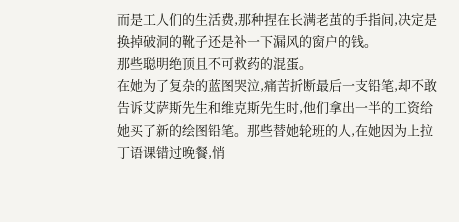而是工人们的生活费,那种捏在长满老茧的手指间,决定是换掉破洞的靴子还是补一下漏风的窗户的钱。
那些聪明绝顶且不可救药的混蛋。
在她为了复杂的蓝图哭泣,痛苦折断最后一支铅笔,却不敢告诉艾萨斯先生和维克斯先生时,他们拿出一半的工资给她买了新的绘图铅笔。那些替她轮班的人,在她因为上拉丁语课错过晚餐,悄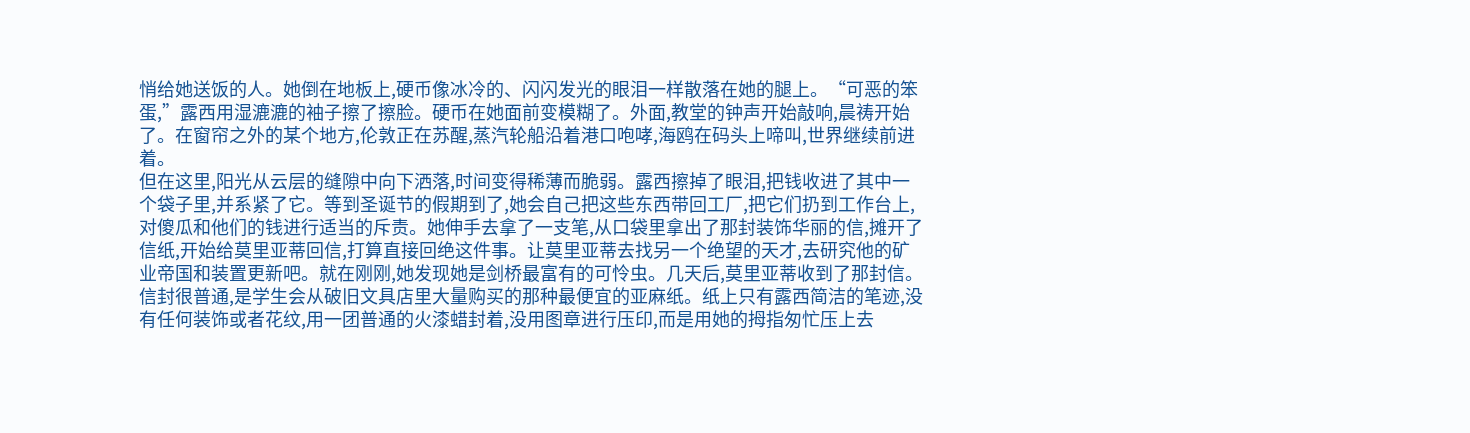悄给她送饭的人。她倒在地板上,硬币像冰冷的、闪闪发光的眼泪一样散落在她的腿上。“可恶的笨蛋,”露西用湿漉漉的袖子擦了擦脸。硬币在她面前变模糊了。外面,教堂的钟声开始敲响,晨祷开始了。在窗帘之外的某个地方,伦敦正在苏醒,蒸汽轮船沿着港口咆哮,海鸥在码头上啼叫,世界继续前进着。
但在这里,阳光从云层的缝隙中向下洒落,时间变得稀薄而脆弱。露西擦掉了眼泪,把钱收进了其中一个袋子里,并系紧了它。等到圣诞节的假期到了,她会自己把这些东西带回工厂,把它们扔到工作台上,对傻瓜和他们的钱进行适当的斥责。她伸手去拿了一支笔,从口袋里拿出了那封装饰华丽的信,摊开了信纸,开始给莫里亚蒂回信,打算直接回绝这件事。让莫里亚蒂去找另一个绝望的天才,去研究他的矿业帝国和装置更新吧。就在刚刚,她发现她是剑桥最富有的可怜虫。几天后,莫里亚蒂收到了那封信。
信封很普通,是学生会从破旧文具店里大量购买的那种最便宜的亚麻纸。纸上只有露西简洁的笔迹,没有任何装饰或者花纹,用一团普通的火漆蜡封着,没用图章进行压印,而是用她的拇指匆忙压上去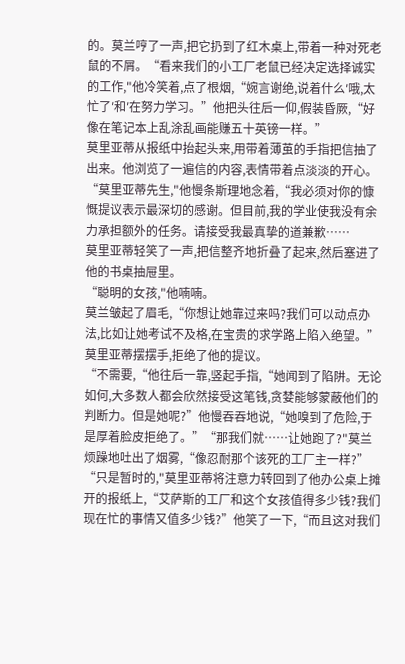的。莫兰哼了一声,把它扔到了红木桌上,带着一种对死老鼠的不屑。“看来我们的小工厂老鼠已经决定选择诚实的工作,"他冷笑着,点了根烟,“婉言谢绝,说着什么′哦,太忙了′和′在努力学习。”他把头往后一仰,假装昏厥,“好像在笔记本上乱涂乱画能赚五十英镑一样。”
莫里亚蒂从报纸中抬起头来,用带着薄茧的手指把信抽了出来。他浏览了一遍信的内容,表情带着点淡淡的开心。“莫里亚蒂先生,"他慢条斯理地念着,“我必须对你的慷慨提议表示最深切的感谢。但目前,我的学业使我没有余力承担额外的任务。请接受我最真挚的道兼歉……
莫里亚蒂轻笑了一声,把信整齐地折叠了起来,然后塞进了他的书桌抽屉里。
“聪明的女孩,"他喃喃。
莫兰皱起了眉毛,“你想让她靠过来吗?我们可以动点办法,比如让她考试不及格,在宝贵的求学路上陷入绝望。”莫里亚蒂摆摆手,拒绝了他的提议。
“不需要,“他往后一靠,竖起手指,“她闻到了陷阱。无论如何,大多数人都会欣然接受这笔钱,贪婪能够蒙蔽他们的判断力。但是她呢?”他慢吞吞地说,“她嗅到了危险,于是厚着脸皮拒绝了。”“那我们就……让她跑了?"莫兰烦躁地吐出了烟雾,“像忍耐那个该死的工厂主一样?”
“只是暂时的,"莫里亚蒂将注意力转回到了他办公桌上摊开的报纸上,“艾萨斯的工厂和这个女孩值得多少钱?我们现在忙的事情又值多少钱?”他笑了一下,“而且这对我们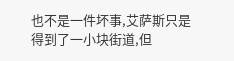也不是一件坏事,艾萨斯只是得到了一小块街道,但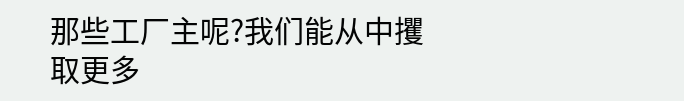那些工厂主呢?我们能从中攫取更多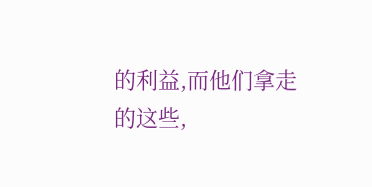的利益,而他们拿走的这些,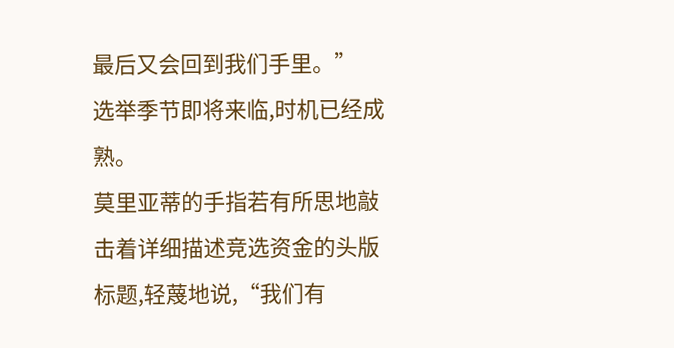最后又会回到我们手里。”
选举季节即将来临,时机已经成熟。
莫里亚蒂的手指若有所思地敲击着详细描述竞选资金的头版标题,轻蔑地说,“我们有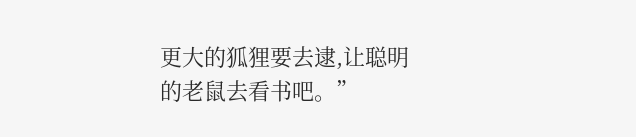更大的狐狸要去逮,让聪明的老鼠去看书吧。”